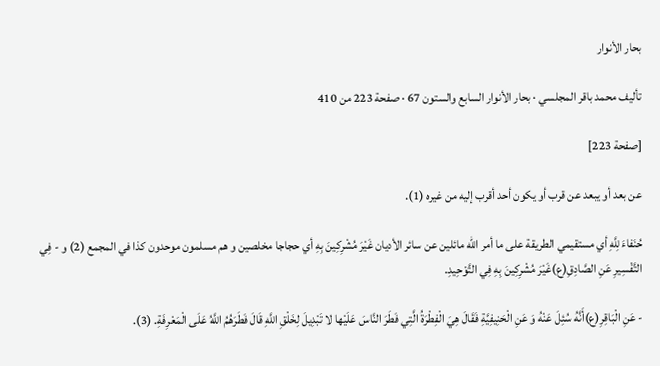بحار الأنوار

تأليف محمد باقر المجلسي · بحار الأنوار السابع والستون 67 · صفحة 223 من 410

[صفحة 223]

عن بعد أو يبعد عن قرب أو يكون أحد أقرب إليه من غيره (1).

حُنَفاءَ لِلَّهِ أي مستقيمي الطريقة على ما أمر الله مائلين عن سائر الأديان غَيْرَ مُشْرِكِينَ بِهِ أي حجاجا مخلصين و هم مسلمون موحدون كذا في المجمع (2) و - فِي التَّفْسِيرِ عَنِ الصَّادِقِ(ع)غَيْرَ مُشْرِكِينَ بِهِ فِي التَّوْحِيدِ.

- عَنِ الْبَاقِرِ(ع)أَنَّهُ سُئِلَ عَنْهُ وَ عَنِ الْحَنِيفِيَّةِ فَقَالَ هِيَ الْفِطْرَةُ الَّتِي فَطَرَ النَّاسَ عَلَيْها لا تَبْدِيلَ لِخَلْقِ اللَّهِ قَالَ فَطَرَهُمُ اللَّهُ عَلَى الْمَعْرِفَةِ. (3).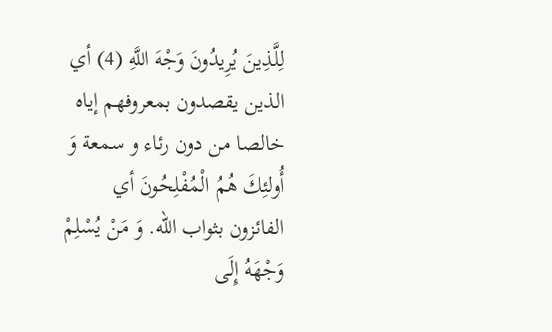لِلَّذِينَ يُرِيدُونَ وَجْهَ اللَّهِ (4) أي الذين يقصدون بمعروفهم إياه خالصا من دون رئاء و سمعة وَ أُولئِكَ هُمُ الْمُفْلِحُونَ أي الفائزون بثواب الله. وَ مَنْ يُسْلِمْ وَجْهَهُ إِلَى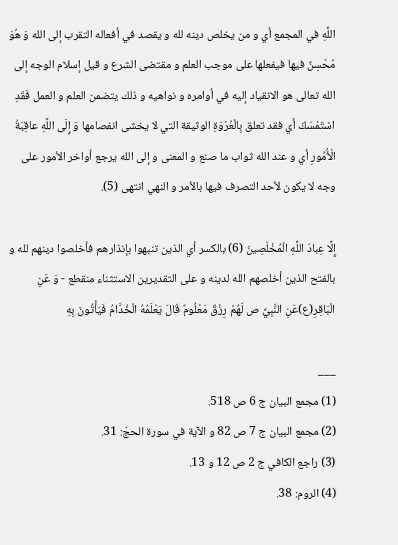اللَّهِ في المجمع أي و من يخلص دينه لله و يقصد في أفعاله التقرب إلى الله وَ هُوَ مُحْسِنٌ فيها فيفعلها على موجب العلم و مقتضى الشرع و قيل إسلام الوجه إلى الله تعالى هو الانقياد إليه في أوامره و نواهيه و ذلك يتضمن العلم و العمل فَقَدِ اسْتَمْسَكَ أي فقد تعلق بِالْعُرْوَةِ الوثيقة التي لا يخشى انفصامها وَ إِلَى اللَّهِ عاقِبَةُ الْأُمُورِ أي و عند الله ثواب ما صنع و المعنى و إلى الله يرجع أواخر الأمور على وجه لا يكون لأحد التصرف فيها بالأمر و النهي انتهى (5).

إِلَّا عِبادَ اللَّهِ الْمُخْلَصِينَ (6) بالكسر أي الذين تنبهوا بإنذارهم فأخلصوا دينهم لله و بالفتح الذين أخلصهم الله لدينه و على التقديرين الاستثناء منقطع - وَ عَنِ الْبَاقِرِ(ع)عَنِ النَّبِيِّ ص لَهُمْ رِزْقٌ مَعْلُومٌ قَالَ يَعْلَمُهُ الْخُدَّامُ فَيَأْتُونَ بِهِ

___
(1) مجمع البيان ج 6 ص 518.
(2) مجمع البيان ج 7 ص 82 و الآية في سورة الحجّ: 31.
(3) راجع الكافي ج 2 ص 12 و 13.
(4) الروم: 38.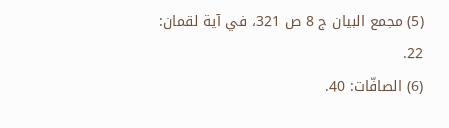(5) مجمع البيان ج 8 ص 321، في آية لقمان: 22.
(6) الصافّات: 40.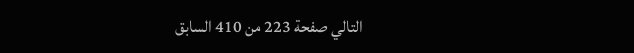التالي صفحة 223 من 410 السابق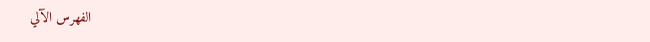الفهرس الآلي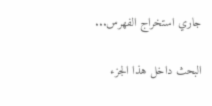جاري استخراج الفهرس...

البحث داخل هذا الجزء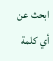ابحث عن أي كلمة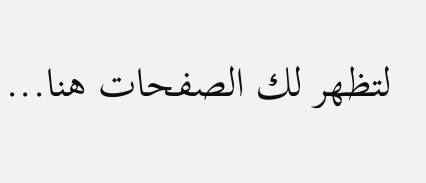لتظهر لك الصفحات هنا...